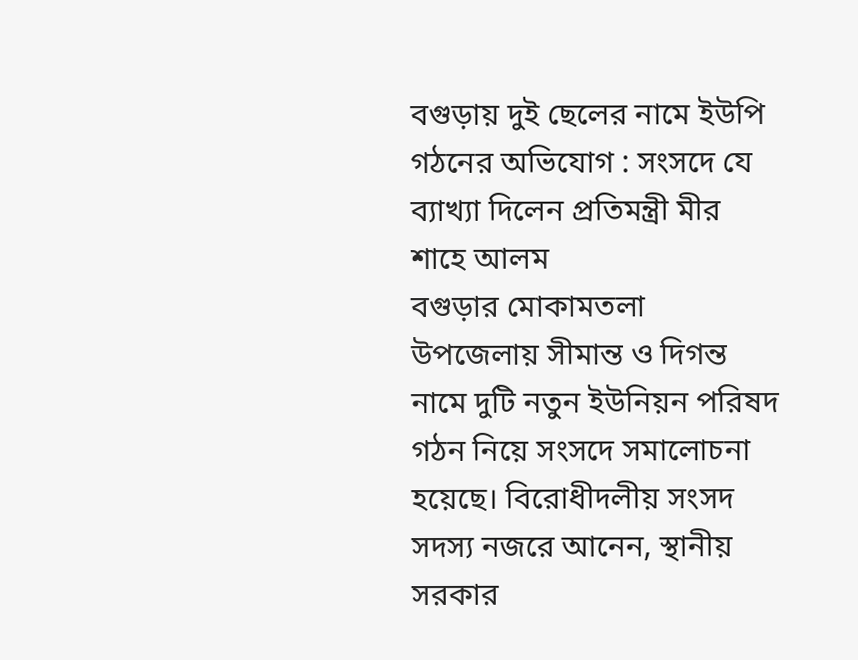বগুড়ায় দুই ছেলের নামে ইউপি গঠনের অভিযোগ : সংসদে যে ব্যাখ্যা দিলেন প্রতিমন্ত্রী মীর শাহে আলম
বগুড়ার মোকামতলা উপজেলায় সীমান্ত ও দিগন্ত নামে দুটি নতুন ইউনিয়ন পরিষদ গঠন নিয়ে সংসদে সমালোচনা হয়েছে। বিরোধীদলীয় সংসদ সদস্য নজরে আনেন, স্থানীয় সরকার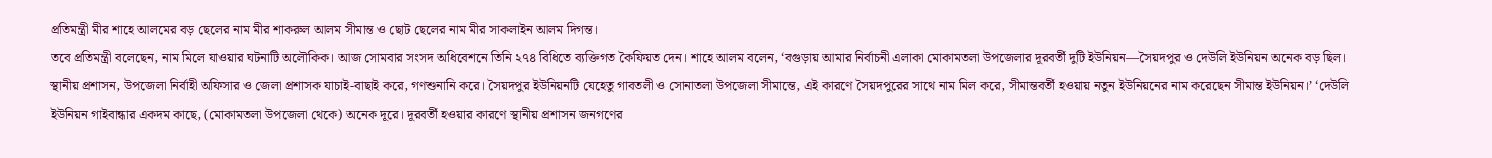প্রতিমন্ত্রী মীর শাহে আলমের বড় ছেলের নাম মীর শাকরুল আলম সীমান্ত ও ছোট ছেলের নাম মীর সাকলাইন আলম দিগন্ত।
তবে প্রতিমন্ত্রী বলেছেন, নাম মিলে যাওয়ার ঘটনাটি অলৌকিক। আজ সোমবার সংসদ অধিবেশনে তিনি ২৭৪ বিধিতে ব্যক্তিগত কৈফিয়ত দেন। শাহে আলম বলেন, ‘বগুড়ায় আমার নির্বাচনী এলাকা মোকামতলা উপজেলার দূরবর্তী দুটি ইউনিয়ন—সৈয়দপুর ও দেউলি ইউনিয়ন অনেক বড় ছিল।
স্থানীয় প্রশাসন, উপজেলা নির্বাহী অফিসার ও জেলা প্রশাসক যাচাই-বাছাই করে, গণশুনানি করে। সৈয়দপুর ইউনিয়নটি যেহেতু গাবতলী ও সোনাতলা উপজেলা সীমান্তে, এই কারণে সৈয়দপুরের সাথে নাম মিল করে, সীমান্তবর্তী হওয়ায় নতুন ইউনিয়নের নাম করেছেন সীমান্ত ইউনিয়ন।’ ‘দেউলি ইউনিয়ন গাইবান্ধার একদম কাছে, (মোকামতলা উপজেলা থেকে) অনেক দূরে। দূরবর্তী হওয়ার কারণে স্থানীয় প্রশাসন জনগণের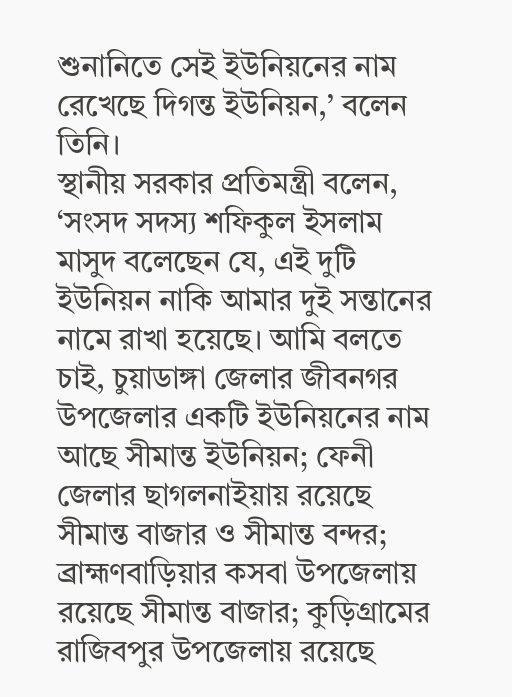শুনানিতে সেই ইউনিয়নের নাম রেখেছে দিগন্ত ইউনিয়ন,’ বলেন তিনি।
স্থানীয় সরকার প্রতিমন্ত্রী বলেন, ‘সংসদ সদস্য শফিকুল ইসলাম মাসুদ বলেছেন যে, এই দুটি ইউনিয়ন নাকি আমার দুই সন্তানের নামে রাখা হয়েছে। আমি বলতে চাই, চুয়াডাঙ্গা জেলার জীবনগর উপজেলার একটি ইউনিয়নের নাম আছে সীমান্ত ইউনিয়ন; ফেনী জেলার ছাগলনাইয়ায় রয়েছে সীমান্ত বাজার ও সীমান্ত বন্দর; ব্রাহ্মণবাড়িয়ার কসবা উপজেলায় রয়েছে সীমান্ত বাজার; কুড়িগ্রামের রাজিবপুর উপজেলায় রয়েছে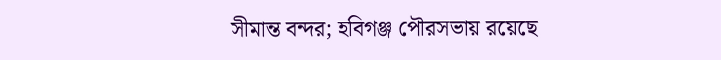সীমান্ত বন্দর; হবিগঞ্জ পৌরসভায় রয়েছে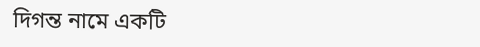দিগন্ত নামে একটি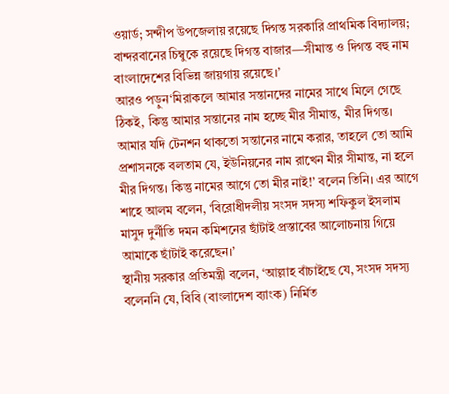ওয়ার্ড; সন্দীপ উপজেলায় রয়েছে দিগন্ত সরকারি প্রাথমিক বিদ্যালয়; বান্দরবানের চিম্বুকে রয়েছে দিগন্ত বাজার—সীমান্ত ও দিগন্ত বহু নাম বাংলাদেশের বিভিন্ন জায়গায় রয়েছে।’
আরও পড়ুন‘মিরাকলে আমার সন্তানদের নামের সাথে মিলে গেছে ঠিকই, কিন্তু আমার সন্তানের নাম হচ্ছে মীর সীমান্ত, মীর দিগন্ত। আমার যদি টেনশন থাকতো সন্তানের নামে করার, তাহলে তো আমি প্রশাসনকে বলতাম যে, ইউনিয়নের নাম রাখেন মীর সীমান্ত, না হলে মীর দিগন্ত। কিন্তু নামের আগে তো মীর নাই!’ বলেন তিনি। এর আগে শাহে আলম বলেন, ‘বিরোধীদলীয় সংসদ সদস্য শফিকুল ইসলাম মাসুদ দুর্নীতি দমন কমিশনের ছাঁটাই প্রস্তাবের আলোচনায় গিয়ে আমাকে ছাঁটাই করেছেন।’
স্থানীয় সরকার প্রতিমন্ত্রী বলেন, ‘আল্লাহ বাঁচাইছে যে, সংসদ সদস্য বলেননি যে, বিবি (বাংলাদেশ ব্যাংক) নির্মিত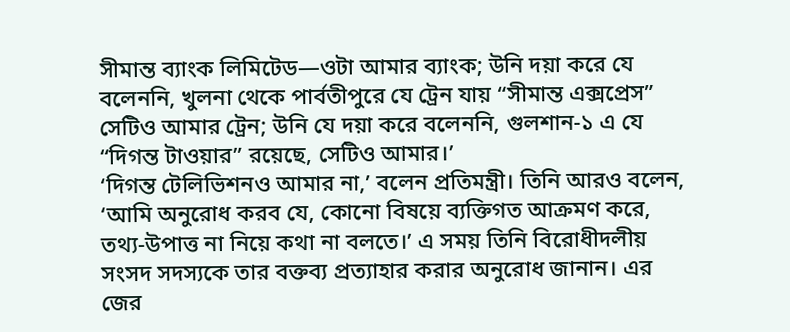সীমান্ত ব্যাংক লিমিটেড—ওটা আমার ব্যাংক; উনি দয়া করে যে বলেননি, খুলনা থেকে পার্বতীপুরে যে ট্রেন যায় “সীমান্ত এক্সপ্রেস” সেটিও আমার ট্রেন; উনি যে দয়া করে বলেননি, গুলশান-১ এ যে “দিগন্ত টাওয়ার” রয়েছে, সেটিও আমার।’
‘দিগন্ত টেলিভিশনও আমার না,’ বলেন প্রতিমন্ত্রী। তিনি আরও বলেন, ‘আমি অনুরোধ করব যে, কোনো বিষয়ে ব্যক্তিগত আক্রমণ করে, তথ্য-উপাত্ত না নিয়ে কথা না বলতে।’ এ সময় তিনি বিরোধীদলীয় সংসদ সদস্যকে তার বক্তব্য প্রত্যাহার করার অনুরোধ জানান। এর জের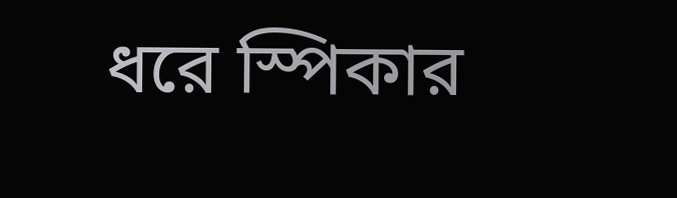ধরে স্পিকার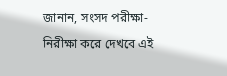জানান, সংসদ পরীক্ষা-নিরীক্ষা করে দেখবে এই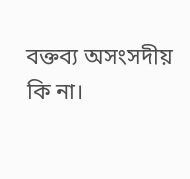বক্তব্য অসংসদীয় কি না।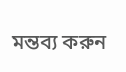মন্তব্য করুন